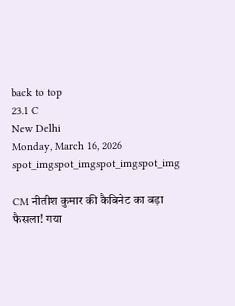back to top
23.1 C
New Delhi
Monday, March 16, 2026
spot_imgspot_imgspot_imgspot_img

CM नीतीश कुमार की कैबिनेट का बड़ा फैसला! गया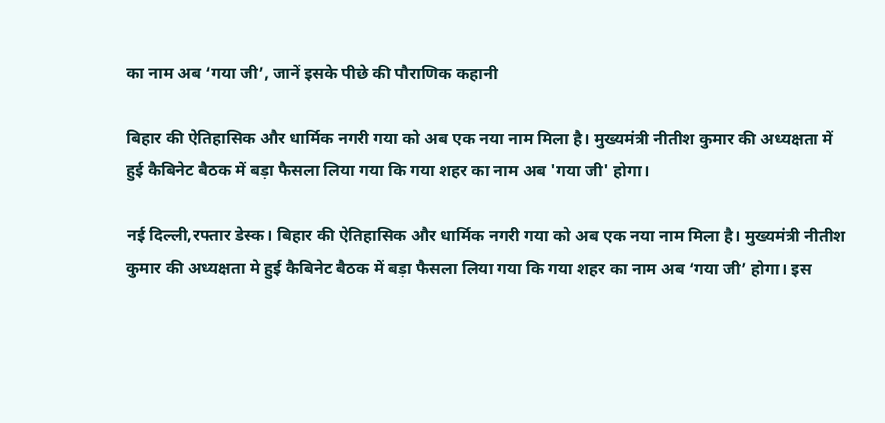का नाम अब ‘गया जी’, जानें इसके पीछे की पौराणिक कहानी

बिहार की ऐतिहासिक और धार्मिक नगरी गया को अब एक नया नाम मिला है। मुख्यमंत्री नीतीश कुमार की अध्यक्षता में हुई कैबिनेट बैठक में बड़ा फैसला लिया गया कि गया शहर का नाम अब 'गया जी' होगा।

नई दिल्ली,रफ्तार डेस्क। बिहार की ऐतिहासिक और धार्मिक नगरी गया को अब एक नया नाम मिला है। मुख्यमंत्री नीतीश कुमार की अध्यक्षता मे हुई कैबिनेट बैठक में बड़ा फैसला लिया गया कि गया शहर का नाम अब ‘गया जी’ होगा। इस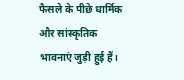फैसले के पीछे धार्मिक और सांस्कृतिक भावनाएं जुड़ी हुई हैं।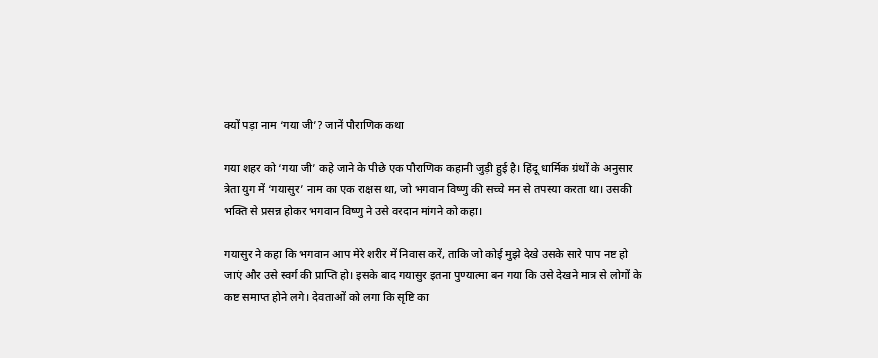क्यों पड़ा नाम ‘गया जी’? जानें पौराणिक कथा

गया शहर को ‘गया जी’ कहे जाने के पीछे एक पौराणिक कहानी जुड़ी हुई है। हिंदू धार्मिक ग्रंथों के अनुसार त्रेता युग में ‘गयासुर’ नाम का एक राक्षस था, जो भगवान विष्णु की सच्चे मन से तपस्या करता था। उसकी भक्ति से प्रसन्न होकर भगवान विष्णु ने उसे वरदान मांगने को कहा।

गयासुर ने कहा कि भगवान आप मेरे शरीर में निवास करें, ताकि जो कोई मुझे देखे उसके सारे पाप नष्ट हो जाएं और उसे स्वर्ग की प्राप्ति हो। इसके बाद गयासुर इतना पुण्यात्मा बन गया कि उसे देखने मात्र से लोगों के कष्ट समाप्त होने लगे। देवताओं को लगा कि सृष्टि का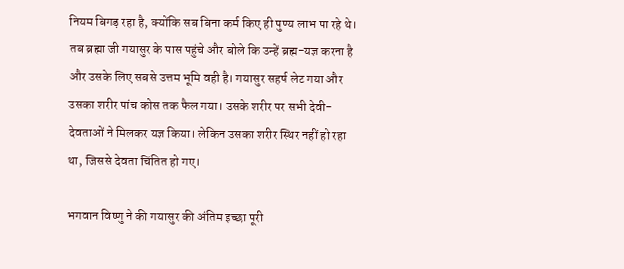नियम बिगड़ रहा है, क्योंकि सब बिना कर्म किए ही पुण्य लाभ पा रहे थे। तब ब्रह्मा जी गयासुर के पास पहुंचे और बोले कि उन्हें ब्रह्म-यज्ञ करना है और उसके लिए सबसे उत्तम भूमि वही है। गयासुर सहर्ष लेट गया और उसका शरीर पांच कोस तक फैल गया। उसके शरीर पर सभी देवी-देवताओं ने मिलकर यज्ञ किया। लेकिन उसका शरीर स्थिर नहीं हो रहा था, जिससे देवता चिंतित हो गए।

भगवान विष्णु ने की गयासुर की अंतिम इच्छा पूरी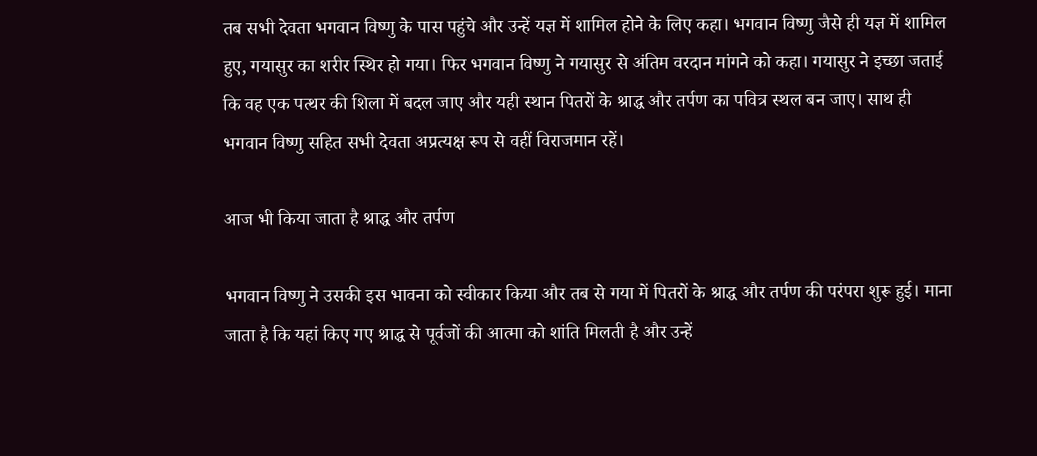तब सभी देवता भगवान विष्णु के पास पहुंचे और उन्हें यज्ञ में शामिल होने के लिए कहा। भगवान विष्णु जैसे ही यज्ञ में शामिल हुए, गयासुर का शरीर स्थिर हो गया। फिर भगवान विष्णु ने गयासुर से अंतिम वरदान मांगने को कहा। गयासुर ने इच्छा जताई कि वह एक पत्थर की शिला में बदल जाए और यही स्थान पितरों के श्राद्ध और तर्पण का पवित्र स्थल बन जाए। साथ ही भगवान विष्णु सहित सभी देवता अप्रत्यक्ष रूप से वहीं विराजमान रहें।

आज भी किया जाता है श्राद्ध और तर्पण

भगवान विष्णु ने उसकी इस भावना को स्वीकार किया और तब से गया में पितरों के श्राद्ध और तर्पण की परंपरा शुरू हुई। माना जाता है कि यहां किए गए श्राद्ध से पूर्वजों की आत्मा को शांति मिलती है और उन्हें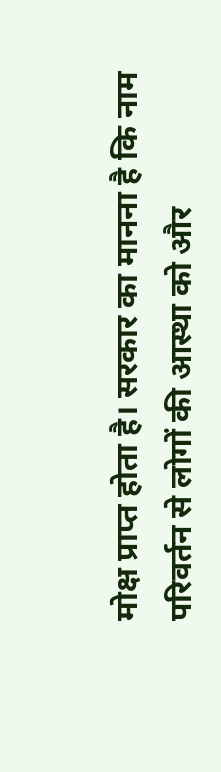मोक्ष प्राप्त होता है। सरकार का मानना है कि नाम परिवर्तन से लोगों की आस्था को और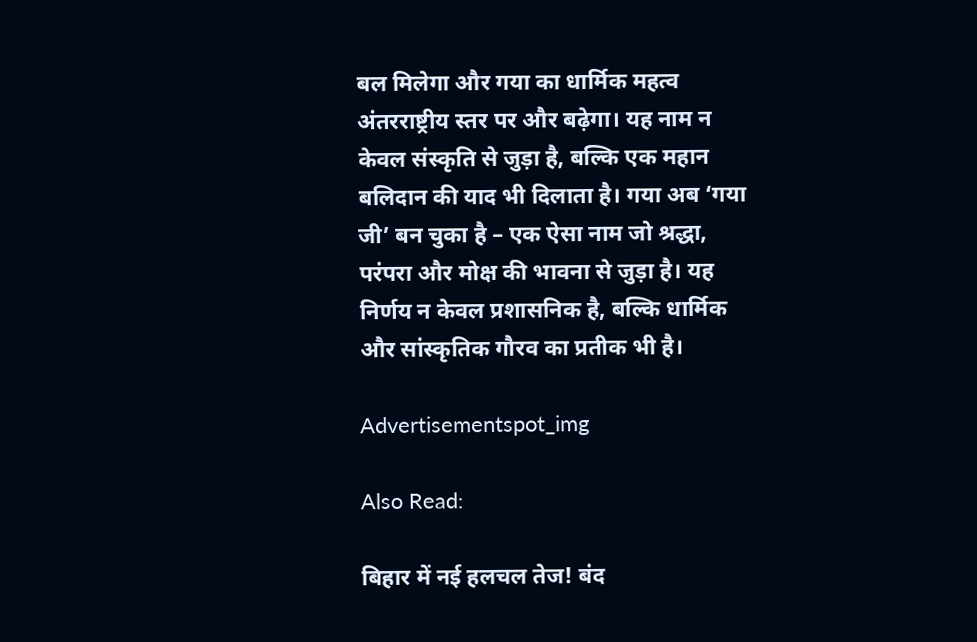बल मिलेगा और गया का धार्मिक महत्व अंतरराष्ट्रीय स्तर पर और बढ़ेगा। यह नाम न केवल संस्कृति से जुड़ा है, बल्कि एक महान बलिदान की याद भी दिलाता है। गया अब ‘गया जी’ बन चुका है – एक ऐसा नाम जो श्रद्धा, परंपरा और मोक्ष की भावना से जुड़ा है। यह निर्णय न केवल प्रशासनिक है, बल्कि धार्मिक और सांस्कृतिक गौरव का प्रतीक भी है।

Advertisementspot_img

Also Read:

बिहार में नई हलचल तेज! बंद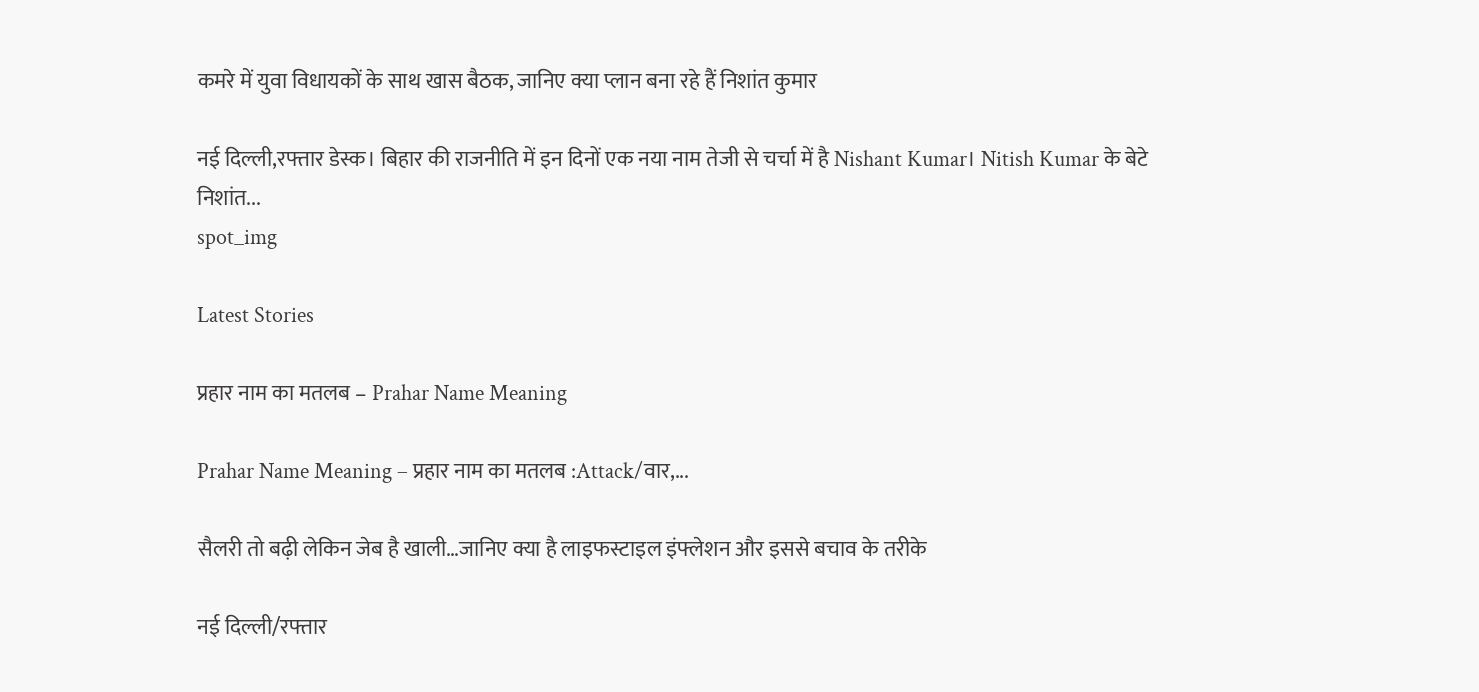कमरे में युवा विधायकों के साथ खास बैठक, जानिए क्या प्लान बना रहे हैं निशांत कुमार

नई दिल्ली,रफ्तार डेस्क। बिहार की राजनीति में इन दिनों एक नया नाम तेजी से चर्चा में है Nishant Kumar। Nitish Kumar के बेटे निशांत...
spot_img

Latest Stories

प्रहार नाम का मतलब – Prahar Name Meaning

Prahar Name Meaning – प्रहार नाम का मतलब :Attack/वार,...

सैलरी तो बढ़ी लेकिन जेब है खाली…जानिए क्या है लाइफस्टाइल इंफ्लेशन और इससे बचाव के तरीके

नई दिल्ली/रफ्तार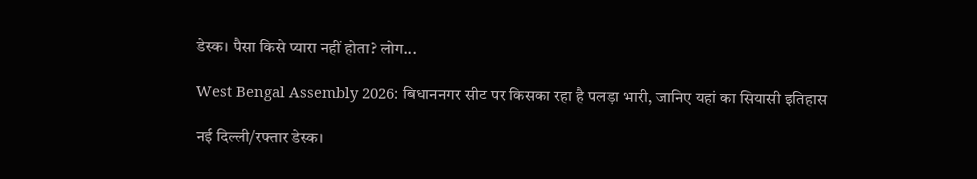डेस्क। पैसा किसे प्यारा नहीं होता? लोग...

West Bengal Assembly 2026: बिधाननगर सीट पर किसका रहा है पलड़ा भारी, जानिए यहां का सियासी इतिहास

नई दिल्ली/रफ्तार डेस्क।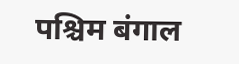पश्चिम बंगाल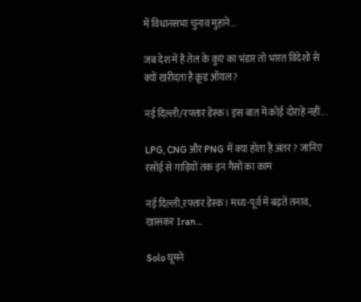में विधानसभा चुनाव मुहाने...

जब देश में है तेल के कुएं का भंडार तो भारत विदेशों से क्यों खरीदता है क्रूड ऑयल?

नई दिल्ली/रफ्तार डेस्क। इस बात में कोई दोराहे नहीं...

LPG, CNG और PNG में क्या होता है अंतर? जानिए रसोई से गाड़ियों तक इन गैसों का काम

नई दिल्ली,रफ्तार डेस्क। मध्य-पूर्व में बढ़ते तनाव, खासकर Iran...

Solo घूमने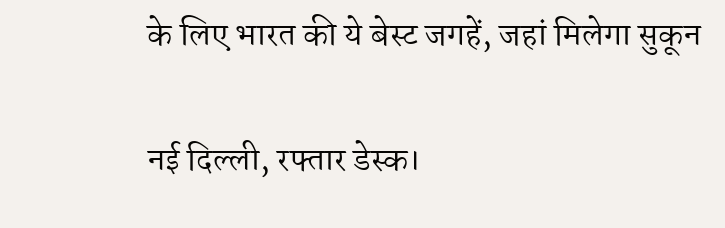के लिए भारत की ये बेस्ट जगहें, जहां मिलेगा सुकून

नई दिल्ली, रफ्तार डेस्क।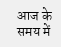आज के समय में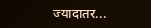ज्यादातर...